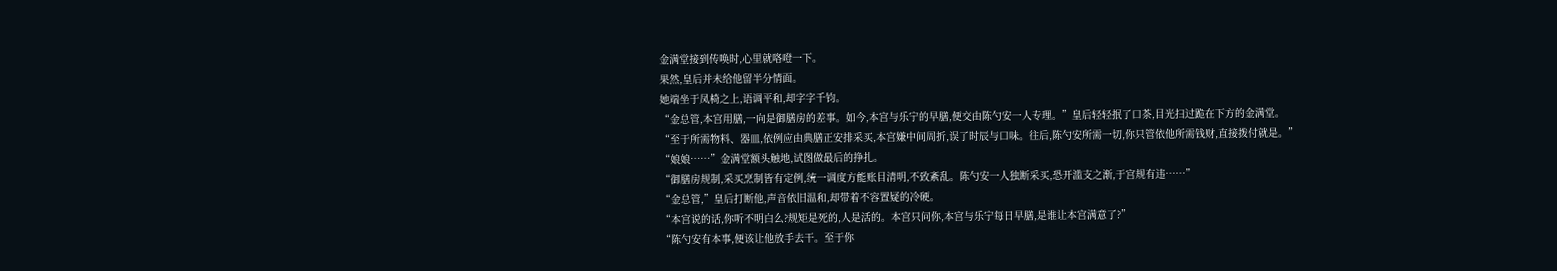金满堂接到传唤时,心里就咯噔一下。
果然,皇后并未给他留半分情面。
她端坐于凤椅之上,语调平和,却字字千钧。
“金总管,本宫用膳,一向是御膳房的差事。如今,本宫与乐宁的早膳,便交由陈勺安一人专理。”皇后轻轻抿了口茶,目光扫过跪在下方的金满堂。
“至于所需物料、器皿,依例应由典膳正安排采买,本宫嫌中间周折,误了时辰与口味。往后,陈勺安所需一切,你只管依他所需钱财,直接拨付就是。”
“娘娘……”金满堂额头触地,试图做最后的挣扎。
“御膳房规制,采买烹制皆有定例,统一调度方能账目清明,不致紊乱。陈勺安一人独断采买,恐开滥支之渐,于宫规有违……”
“金总管,”皇后打断他,声音依旧温和,却带着不容置疑的冷硬。
“本宫说的话,你听不明白么?规矩是死的,人是活的。本宫只问你,本宫与乐宁每日早膳,是谁让本宫满意了?”
“陈勺安有本事,便该让他放手去干。至于你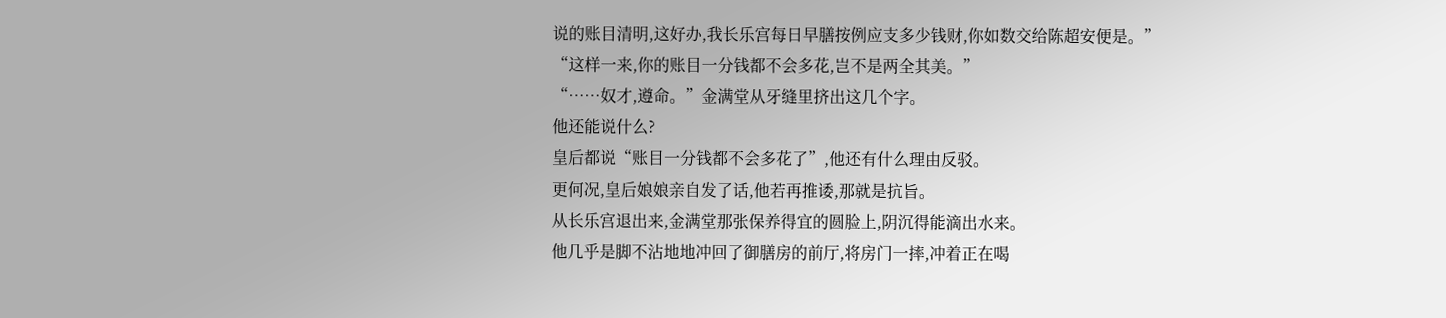说的账目清明,这好办,我长乐宫每日早膳按例应支多少钱财,你如数交给陈超安便是。”
“这样一来,你的账目一分钱都不会多花,岂不是两全其美。”
“……奴才,遵命。”金满堂从牙缝里挤出这几个字。
他还能说什么?
皇后都说“账目一分钱都不会多花了”,他还有什么理由反驳。
更何况,皇后娘娘亲自发了话,他若再推诿,那就是抗旨。
从长乐宫退出来,金满堂那张保养得宜的圆脸上,阴沉得能滴出水来。
他几乎是脚不沾地地冲回了御膳房的前厅,将房门一摔,冲着正在喝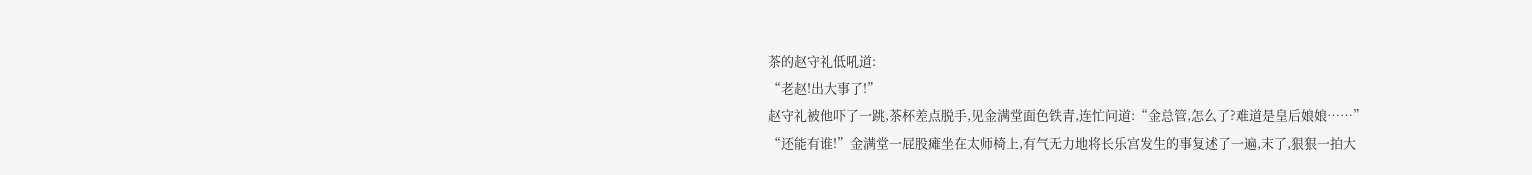茶的赵守礼低吼道:
“老赵!出大事了!”
赵守礼被他吓了一跳,茶杯差点脱手,见金满堂面色铁青,连忙问道:“金总管,怎么了?难道是皇后娘娘……”
“还能有谁!”金满堂一屁股瘫坐在太师椅上,有气无力地将长乐宫发生的事复述了一遍,末了,狠狠一拍大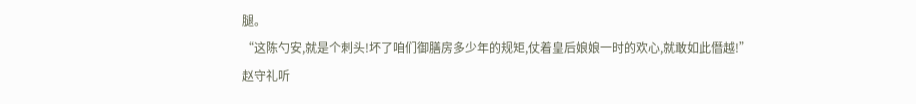腿。
“这陈勺安,就是个刺头!坏了咱们御膳房多少年的规矩,仗着皇后娘娘一时的欢心,就敢如此僭越!”
赵守礼听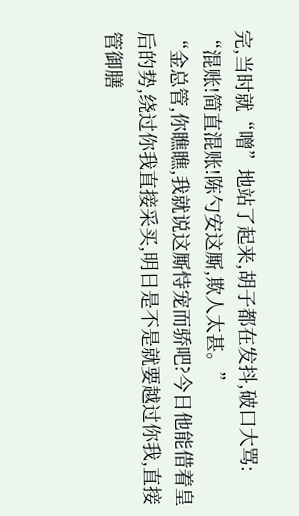完,当时就“噌”地站了起来,胡子都在发抖,破口大骂:
“混账!简直混账!陈勺安这厮,欺人太甚。”
“金总管,你瞧瞧,我就说这厮恃宠而骄吧?今日他能借着皇后的势,绕过你我直接采买,明日是不是就要越过你我,直接管御膳